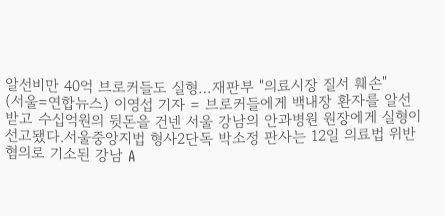알선비만 40억 브로커들도 실형…재판부 "의료시장 질서 훼손"
(서울=연합뉴스) 이영섭 기자 = 브로커들에게 백내장 환자를 알선받고 수십억원의 뒷돈을 건넨 서울 강남의 안과병원 원장에게 실형이 선고됐다.서울중앙지법 형사2단독 박소정 판사는 12일 의료법 위반 혐의로 기소된 강남 A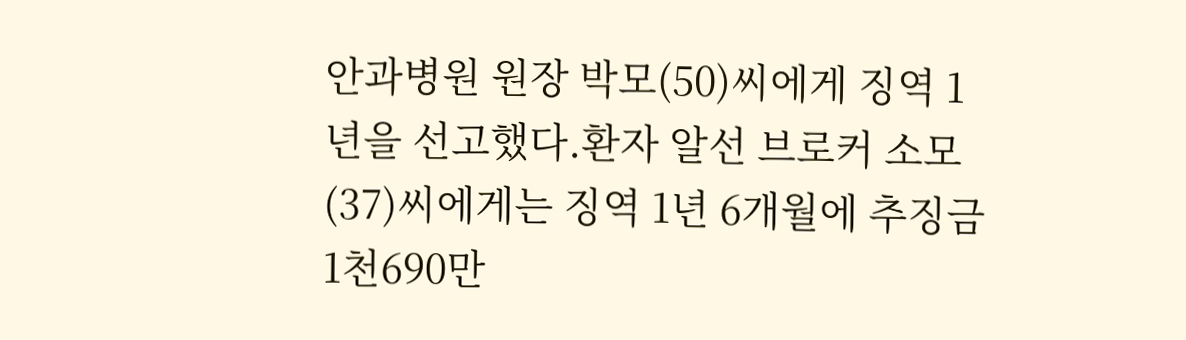안과병원 원장 박모(50)씨에게 징역 1년을 선고했다.환자 알선 브로커 소모(37)씨에게는 징역 1년 6개월에 추징금 1천690만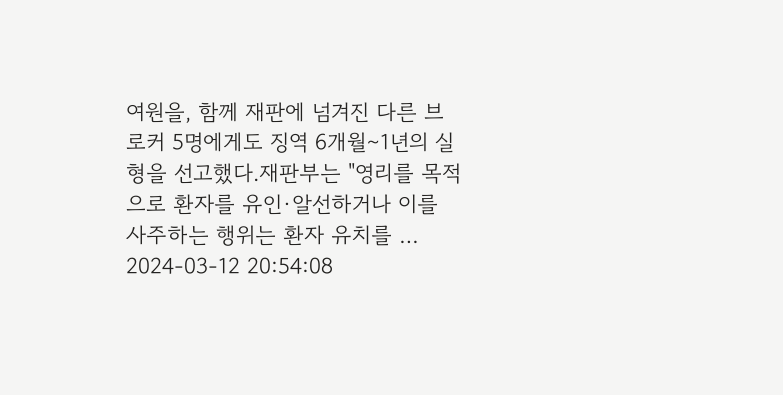여원을, 함께 재판에 넘겨진 다른 브로커 5명에게도 징역 6개월∼1년의 실형을 선고했다.재판부는 "영리를 목적으로 환자를 유인·알선하거나 이를 사주하는 행위는 환자 유치를 …
2024-03-12 20:54:08